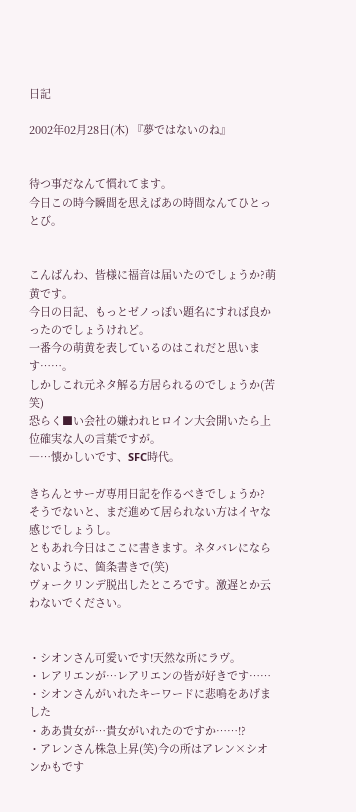日記

2002年02月28日(木) 『夢ではないのね』


待つ事だなんて慣れてます。
今日この時今瞬間を思えばあの時間なんてひとっとび。


こんばんわ、皆様に福音は届いたのでしょうか?萌黄です。
今日の日記、もっとゼノっぽい題名にすれば良かったのでしょうけれど。
一番今の萌黄を表しているのはこれだと思います……。
しかしこれ元ネタ解る方居られるのでしょうか(苦笑)
恐らく■い会社の嫌われヒロイン大会開いたら上位確実な人の言葉ですが。
―…懐かしいです、SFC時代。

きちんとサーガ専用日記を作るべきでしょうか?
そうでないと、まだ進めて居られない方はイヤな感じでしょうし。
ともあれ今日はここに書きます。ネタバレにならないように、箇条書きで(笑)
ヴォークリンデ脱出したところです。激遅とか云わないでください。


・シオンさん可愛いです!天然な所にラヴ。
・レアリエンが…レアリエンの皆が好きです……
・シオンさんがいれたキーワードに悲鳴をあげました
・ああ貴女が…貴女がいれたのですか……!?
・アレンさん株急上昇(笑)今の所はアレン×シオンかもです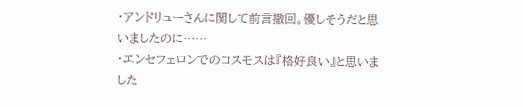・アンドリューさんに関して前言撤回。優しそうだと思いましたのに……
・エンセフェロンでのコスモスは『格好良い』と思いました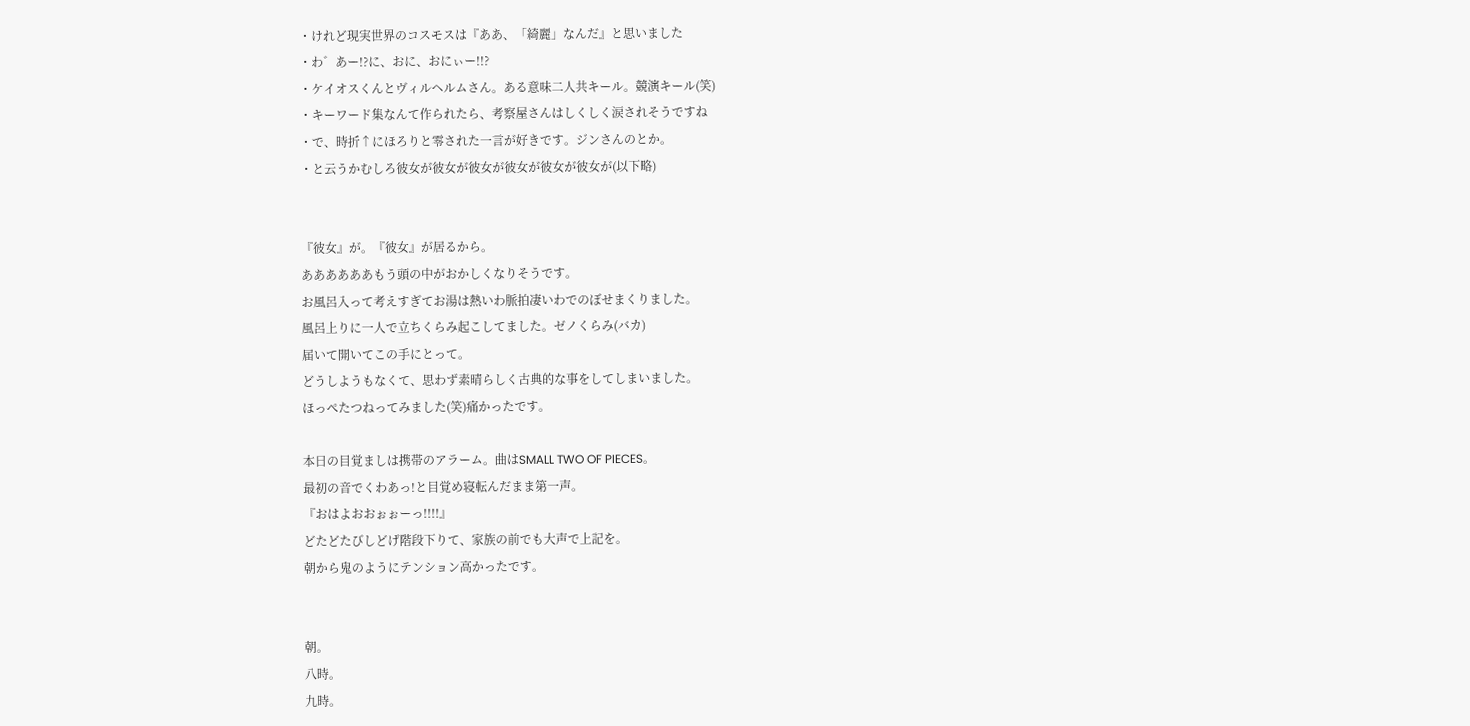・けれど現実世界のコスモスは『ああ、「綺麗」なんだ』と思いました
・わ゛あー!?に、おに、おにぃー!!?
・ケイオスくんとヴィルヘルムさん。ある意味二人共キール。競演キール(笑)
・キーワード集なんて作られたら、考察屋さんはしくしく涙されそうですね
・で、時折↑にほろりと零された一言が好きです。ジンさんのとか。
・と云うかむしろ彼女が彼女が彼女が彼女が彼女が彼女が(以下略)


『彼女』が。『彼女』が居るから。
ああああああもう頭の中がおかしくなりそうです。
お風呂入って考えすぎてお湯は熱いわ脈拍凄いわでのぼせまくりました。
風呂上りに一人で立ちくらみ起こしてました。ゼノくらみ(バカ)
届いて開いてこの手にとって。
どうしようもなくて、思わず素晴らしく古典的な事をしてしまいました。
ほっぺたつねってみました(笑)痛かったです。

本日の目覚ましは携帯のアラーム。曲はSMALL TWO OF PIECES。
最初の音でくわあっ!と目覚め寝転んだまま第一声。
『おはよおおぉぉーっ!!!!』
どたどたびしどげ階段下りて、家族の前でも大声で上記を。
朝から鬼のようにテンション高かったです。


朝。
八時。
九時。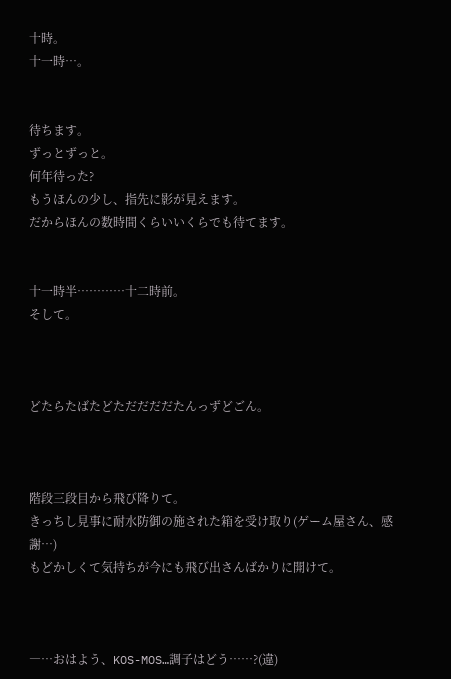十時。
十一時…。


待ちます。
ずっとずっと。
何年待った?
もうほんの少し、指先に影が見えます。
だからほんの数時間くらいいくらでも待てます。


十一時半…………十二時前。
そして。



どたらたばたどただだだだたんっずどごん。



階段三段目から飛び降りて。
きっちし見事に耐水防御の施された箱を受け取り(ゲーム屋さん、感謝…)
もどかしくて気持ちが今にも飛び出さんばかりに開けて。



―…おはよう、KOS-MOS…調子はどう……?(違)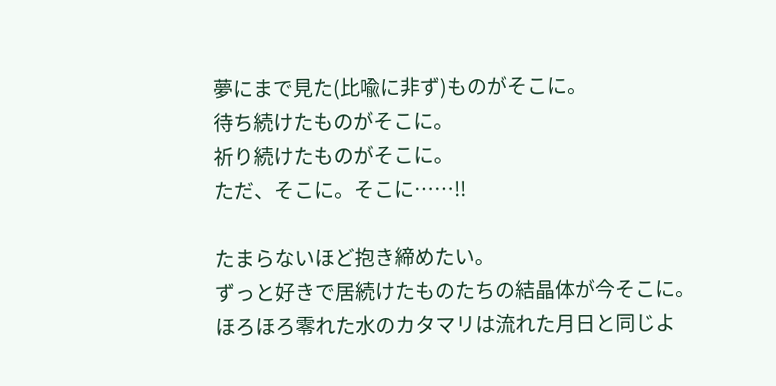夢にまで見た(比喩に非ず)ものがそこに。
待ち続けたものがそこに。
祈り続けたものがそこに。
ただ、そこに。そこに……!!

たまらないほど抱き締めたい。
ずっと好きで居続けたものたちの結晶体が今そこに。
ほろほろ零れた水のカタマリは流れた月日と同じよ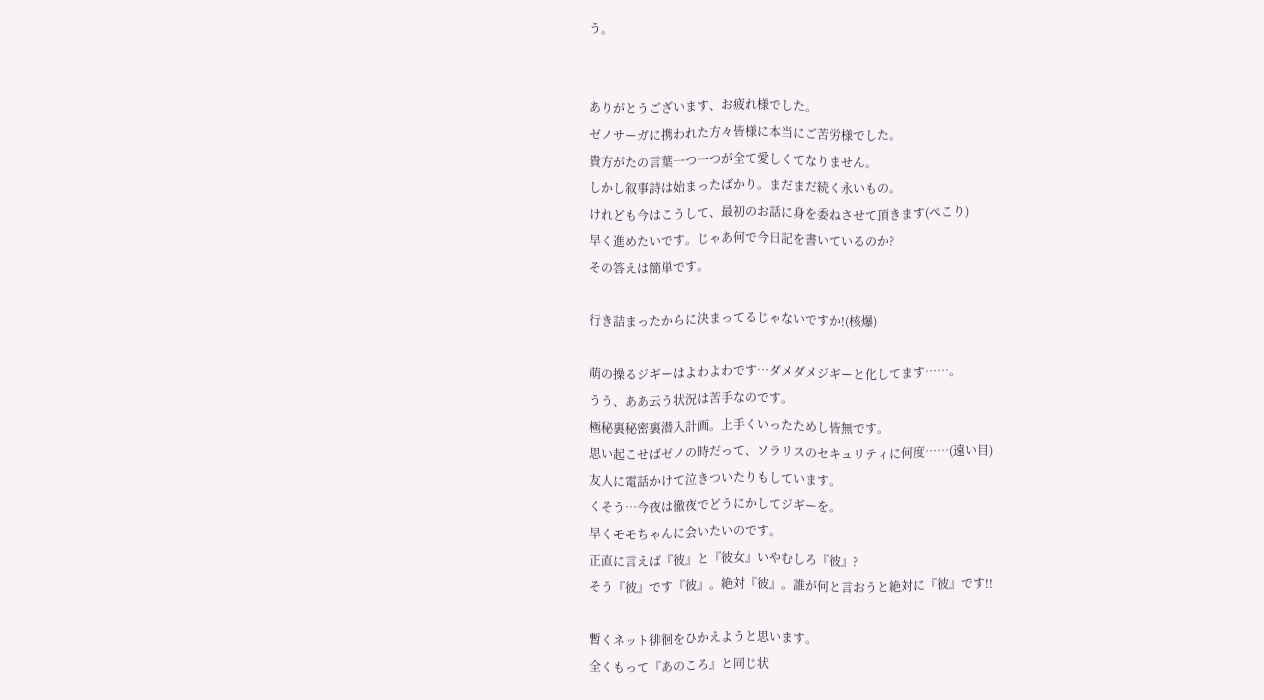う。


ありがとうございます、お疲れ様でした。
ゼノサーガに携われた方々皆様に本当にご苦労様でした。
貴方がたの言葉一つ一つが全て愛しくてなりません。
しかし叙事詩は始まったばかり。まだまだ続く永いもの。
けれども今はこうして、最初のお話に身を委ねさせて頂きます(ぺこり)
早く進めたいです。じゃあ何で今日記を書いているのか?
その答えは簡単です。

行き詰まったからに決まってるじゃないですか!(核爆)

萌の操るジギーはよわよわです…ダメダメジギーと化してます……。
うう、ああ云う状況は苦手なのです。
極秘裏秘密裏潜入計画。上手くいったためし皆無です。
思い起こせばゼノの時だって、ソラリスのセキュリティに何度……(遠い目)
友人に電話かけて泣きついたりもしています。
くそう…今夜は徹夜でどうにかしてジギーを。
早くモモちゃんに会いたいのです。
正直に言えば『彼』と『彼女』いやむしろ『彼』?
そう『彼』です『彼』。絶対『彼』。誰が何と言おうと絶対に『彼』です!!

暫くネット徘徊をひかえようと思います。
全くもって『あのころ』と同じ状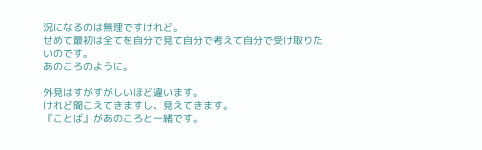況になるのは無理ですけれど。
せめて最初は全てを自分で見て自分で考えて自分で受け取りたいのです。
あのころのように。

外見はすがすがしいほど違います。
けれど聞こえてきますし、見えてきます。
『ことば』があのころと一緒です。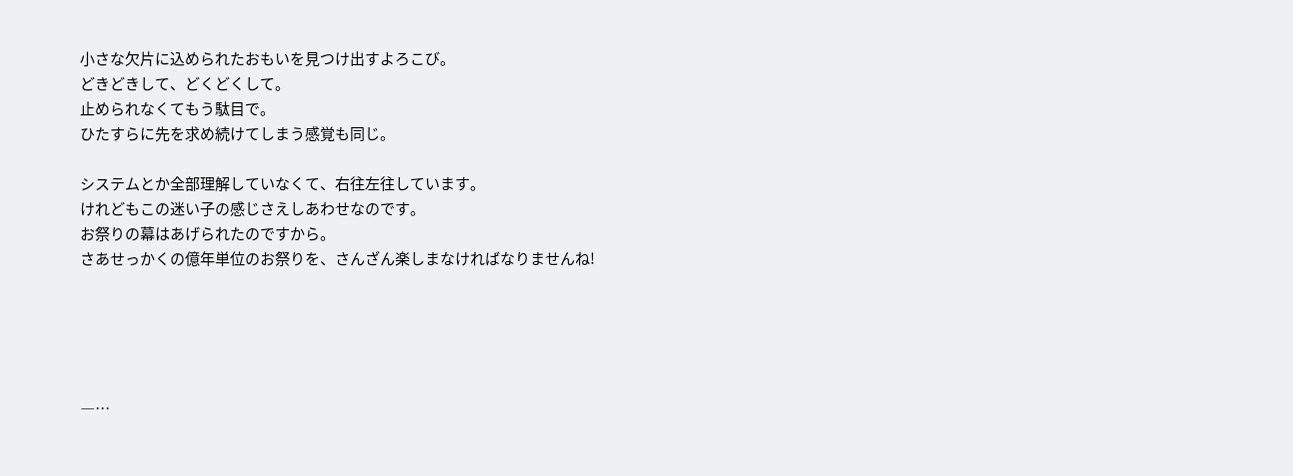小さな欠片に込められたおもいを見つけ出すよろこび。
どきどきして、どくどくして。
止められなくてもう駄目で。
ひたすらに先を求め続けてしまう感覚も同じ。

システムとか全部理解していなくて、右往左往しています。
けれどもこの迷い子の感じさえしあわせなのです。
お祭りの幕はあげられたのですから。
さあせっかくの億年単位のお祭りを、さんざん楽しまなければなりませんね!





―…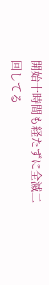開始十時間も経たずに全滅二回してる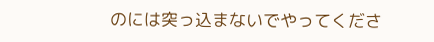のには突っ込まないでやってくださ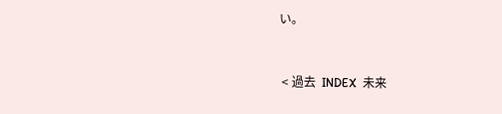い。


 < 過去  INDEX  未来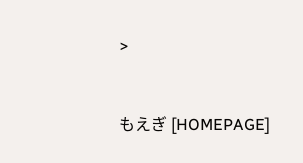>


もえぎ [HOMEPAGE]